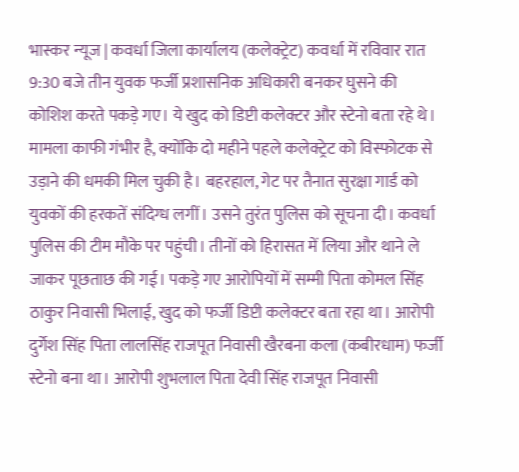भास्कर न्यूज | कवर्धा जिला कार्यालय (कलेक्ट्रेट) कवर्धा में रविवार रात 9:30 बजे तीन युवक फर्जी प्रशासनिक अधिकारी बनकर घुसने की कोशिश करते पकड़े गए। ये खुद को डिप्टी कलेक्टर और स्टेनो बता रहे थे। मामला काफी गंभीर है, क्योंकि दो महीने पहले कलेक्ट्रेट को विस्फोटक से उड़ाने की धमकी मिल चुकी है। बहरहाल, गेट पर तैनात सुरक्षा गार्ड को युवकों की हरकतें संदिग्ध लगीं। उसने तुरंत पुलिस को सूचना दी। कवर्धा पुलिस की टीम मौके पर पहुंची। तीनों को हिरासत में लिया और थाने ले जाकर पूछताछ की गई। पकड़े गए आरोपियों में सम्मी पिता कोमल सिंह ठाकुर निवासी भिलाई, खुद को फर्जी डिप्टी कलेक्टर बता रहा था। आरोपी दुर्गेश सिंह पिता लालसिंह राजपूत निवासी खैरबना कला (कबीरधाम) फर्जी स्टेनो बना था। आरोपी शुभलाल पिता देवी सिंह राजपूत निवासी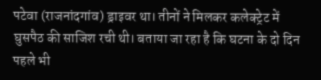पटेवा (राजनांदगांव) ड्राइवर था। तीनों ने मिलकर कलेक्ट्रेट में घुसपैठ की साजिश रची थी। बताया जा रहा है कि घटना के दो दिन पहले भी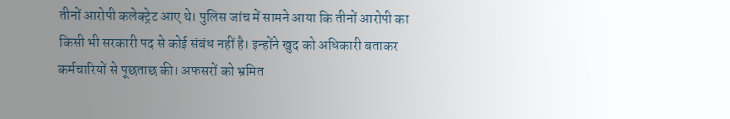तीनों आरोपी कलेक्ट्रेट आए थे। पुलिस जांच में सामने आया कि तीनों आरोपी का किसी भी सरकारी पद से कोई संबंध नहीं है। इन्होंने खुद को अधिकारी बताकर कर्मचारियों से पूछताछ की। अफसरों को भ्रमित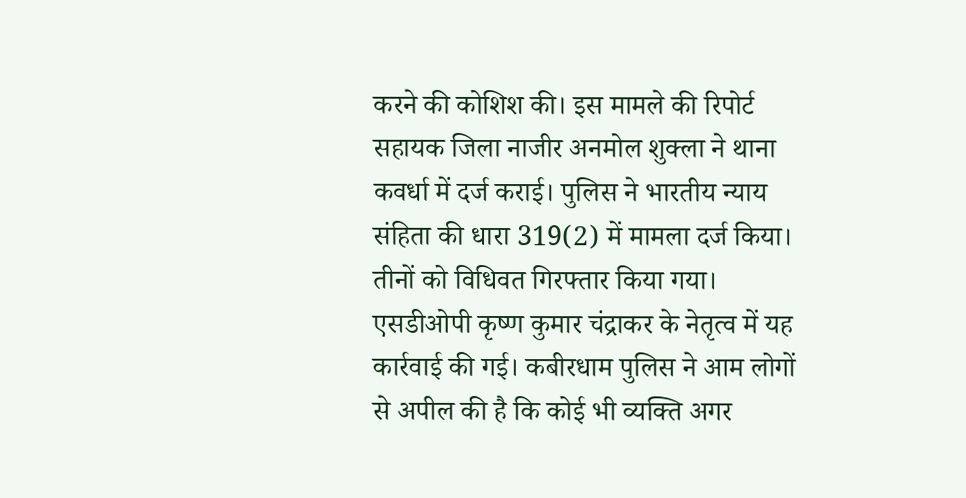करने की कोशिश की। इस मामले की रिपोर्ट सहायक जिला नाजीर अनमोल शुक्ला ने थाना कवर्धा में दर्ज कराई। पुलिस ने भारतीय न्याय संहिता की धारा 319(2) में मामला दर्ज किया। तीनों को विधिवत गिरफ्तार किया गया। एसडीओपी कृष्ण कुमार चंद्राकर के नेतृत्व में यह कार्रवाई की गई। कबीरधाम पुलिस ने आम लोगों से अपील की है कि कोई भी व्यक्ति अगर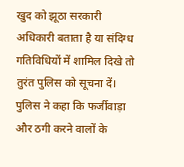खुद को झूठा सरकारी अधिकारी बताता है या संदिग्ध गतिविधियों में शामिल दिखे तो तुरंत पुलिस को सूचना दें। पुलिस ने कहा कि फर्जीवाड़ा और ठगी करने वालों के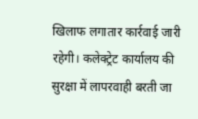खिलाफ लगातार कार्रवाई जारी रहेगी। कलेक्ट्रेट कार्यालय की सुरक्षा में लापरवाही बरती जा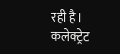रही है। कलेक्ट्रेट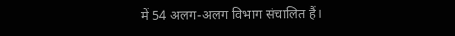में 54 अलग-अलग विभाग संचालित हैं।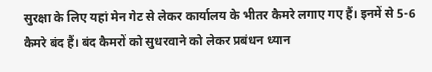सुरक्षा के लिए यहां मेन गेट से लेकर कार्यालय के भीतर कैमरे लगाए गए हैं। इनमें से 5-6 कैमरे बंद हैं। बंद कैमरों को सुधरवाने को लेकर प्रबंधन ध्यान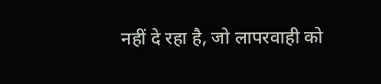नहीं दे रहा है, जो लापरवाही को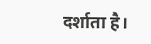दर्शाता है।